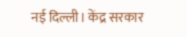नई दिल्ली। केंद्र सरकार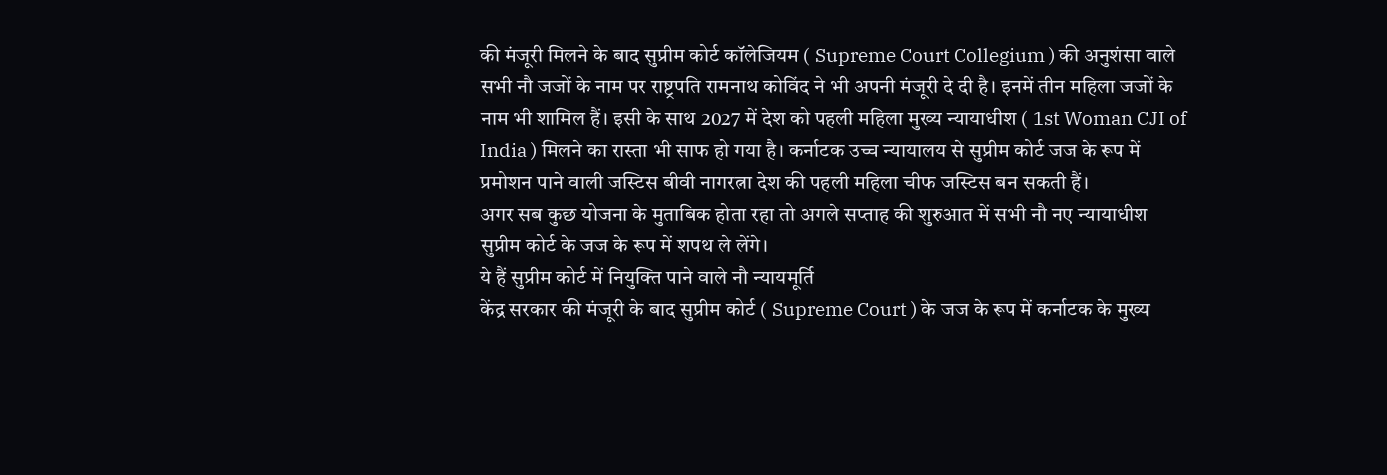की मंजूरी मिलने के बाद सुप्रीम कोर्ट कॉलेजियम ( Supreme Court Collegium ) की अनुशंसा वाले सभी नौ जजों के नाम पर राष्ट्रपति रामनाथ कोविंद ने भी अपनी मंजूरी दे दी है। इनमें तीन महिला जजों के नाम भी शामिल हैं। इसी के साथ 2027 में देश को पहली महिला मुख्य न्यायाधीश ( 1st Woman CJI of India ) मिलने का रास्ता भी साफ हो गया है। कर्नाटक उच्च न्यायालय से सुप्रीम कोर्ट जज के रूप में प्रमोशन पाने वाली जस्टिस बीवी नागरत्ना देश की पहली महिला चीफ जस्टिस बन सकती हैं।
अगर सब कुछ योजना के मुताबिक होता रहा तो अगले सप्ताह की शुरुआत में सभी नौ नए न्यायाधीश सुप्रीम कोर्ट के जज के रूप में शपथ ले लेंगे।
ये हैं सुप्रीम कोर्ट में नियुक्ति पाने वाले नौ न्यायमूर्ति
केंद्र सरकार की मंजूरी के बाद सुप्रीम कोर्ट ( Supreme Court ) के जज के रूप में कर्नाटक के मुख्य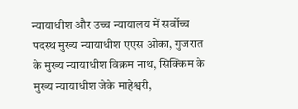न्यायाधीश और उच्च न्यायालय में सर्वोच्च पदस्थ मुख्य न्यायाधीश एएस ओका, गुजरात के मुख्य न्यायाधीश विक्रम नाथ, सिक्किम के मुख्य न्यायाधीश जेके माहेश्वरी,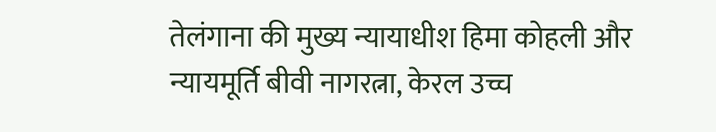तेलंगाना की मुख्य न्यायाधीश हिमा कोहली और न्यायमूर्ति बीवी नागरत्ना, केरल उच्च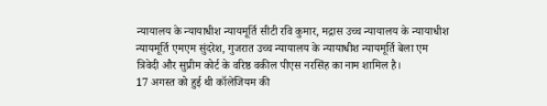न्यायालय के न्यायाधीश न्यायमूर्ति सीटी रवि कुमार, मद्रास उच्च न्यायालय के न्यायाधीश न्यायमूर्ति एमएम सुंदरेश, गुजरात उच्च न्यायालय के न्यायाधीश न्यायमूर्ति बेला एम त्रिवेदी और सुप्रीम कोर्ट के वरिष्ठ वकील पीएस नरसिंह का नाम शामिल है।
17 अगस्त को हुई थी कॉलेजियम की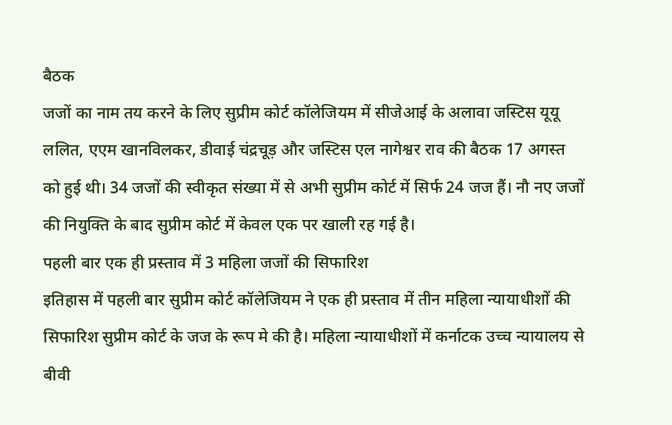बैठक
जजों का नाम तय करने के लिए सुप्रीम कोर्ट कॉलेजियम में सीजेआई के अलावा जस्टिस यूयू ललित, एएम खानविलकर, डीवाई चंद्रचूड़ और जस्टिस एल नागेश्वर राव की बैठक 17 अगस्त को हुई थी। 34 जजों की स्वीकृत संख्या में से अभी सुप्रीम कोर्ट में सिर्फ 24 जज हैं। नौ नए जजों की नियुक्ति के बाद सुप्रीम कोर्ट में केवल एक पर खाली रह गई है।
पहली बार एक ही प्रस्ताव में 3 महिला जजों की सिफारिश
इतिहास में पहली बार सुप्रीम कोर्ट कॉलेजियम ने एक ही प्रस्ताव में तीन महिला न्यायाधीशों की सिफारिश सुप्रीम कोर्ट के जज के रूप मे की है। महिला न्यायाधीशों में कर्नाटक उच्च न्यायालय से बीवी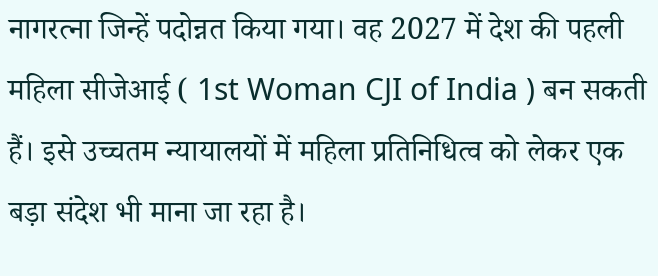नागरत्ना जिन्हें पदोन्नत किया गया। वह 2027 में देश की पहली महिला सीजेआई ( 1st Woman CJI of India ) बन सकती हैं। इसे उच्चतम न्यायालयों में महिला प्रतिनिधित्व को लेकर एक बड़ा संदेश भी माना जा रहा है।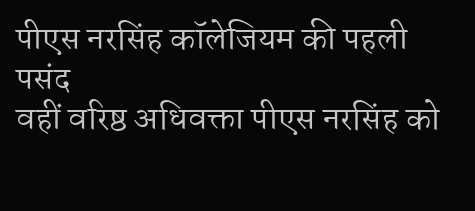पीएस नरसिंह कॉलेजियम की पहली पसंद
वहीं वरिष्ठ अधिवक्ता पीएस नरसिंह को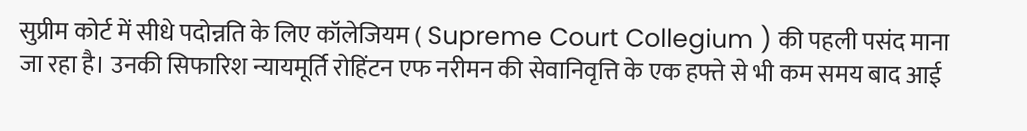सुप्रीम कोर्ट में सीधे पदोन्नति के लिए कॉलेजियम ( Supreme Court Collegium ) की पहली पसंद माना जा रहा है। उनकी सिफारिश न्यायमूर्ति रोहिंटन एफ नरीमन की सेवानिवृत्ति के एक हफ्ते से भी कम समय बाद आई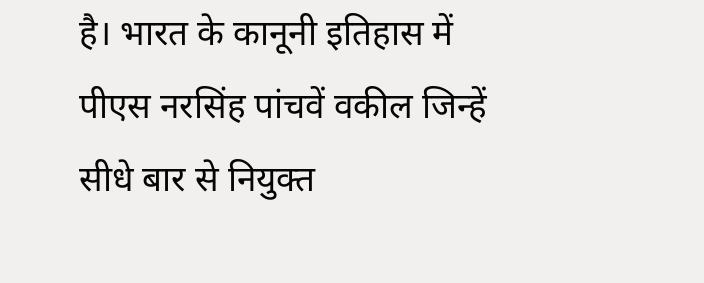है। भारत के कानूनी इतिहास में पीएस नरसिंह पांचवें वकील जिन्हें सीधे बार से नियुक्त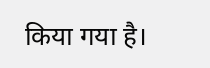किया गया है।